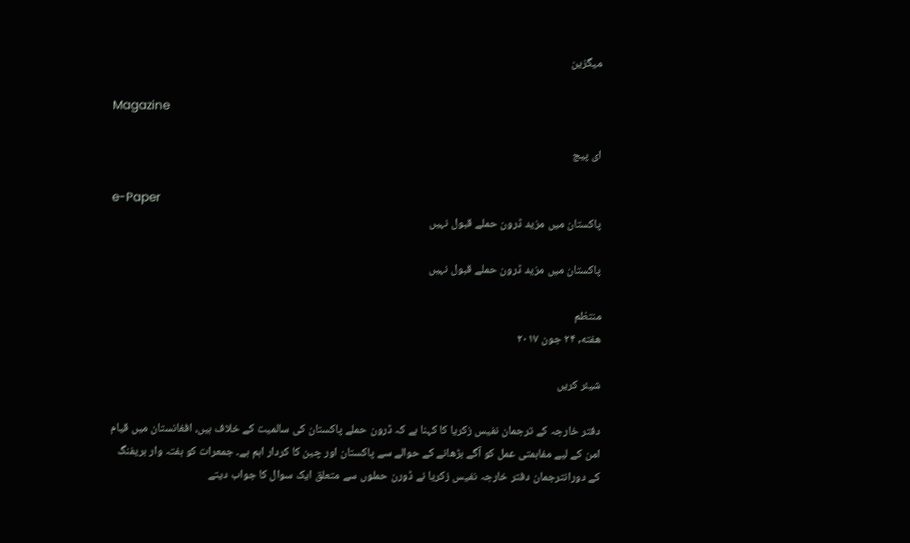میگزین

Magazine

ای پیج

e-Paper
پاکستان میں مزید ڈرون حملے قبول نہیں

پاکستان میں مزید ڈرون حملے قبول نہیں

منتظم
هفته, ۲۴ جون ۲۰۱۷

شیئر کریں

دفتر خارجہ کے ترجمان نفیس زکریا کا کہنا ہے کہ ڈرون حملے پاکستان کی سالمیت کے خلاف ہیں، افغانستان میں قیام امن کے لیے مفاہمتی عمل کو آگے بڑھانے کے حوالے سے پاکستان اور چین کا کردار اہم ہے۔ جمعرات کو ہفتہ وار بریفنگ کے دورانترجمان دفتر خارجہ نفیس زکریا نے ڈورن حملوں سے متعلق ایک سوال کا جواب دیتے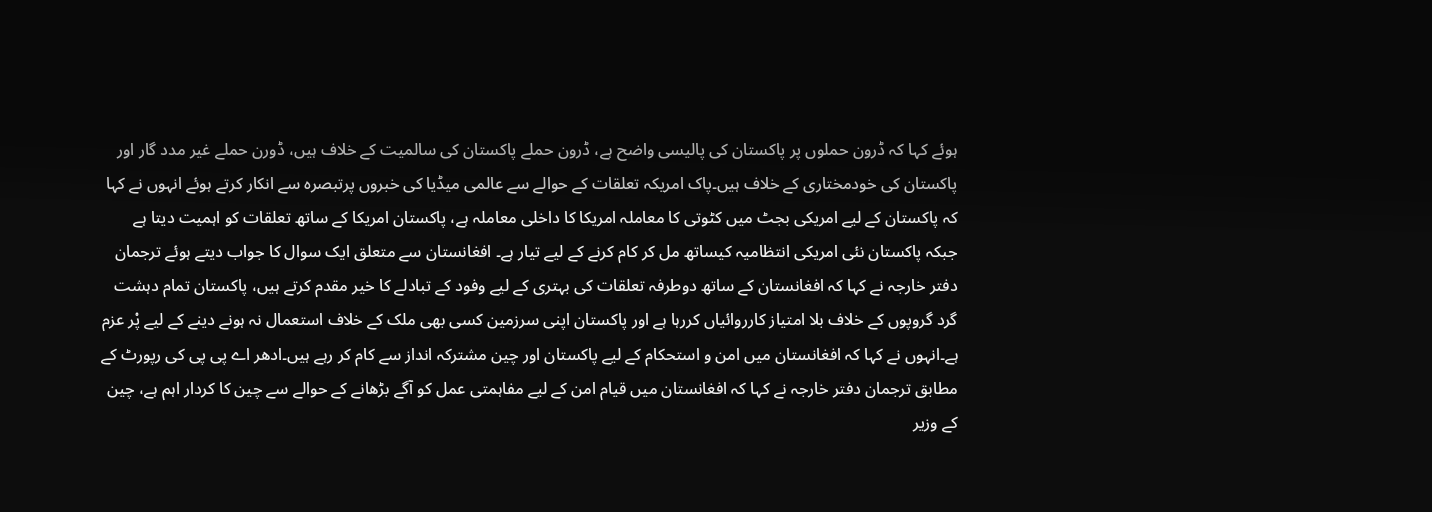ہوئے کہا کہ ڈرون حملوں پر پاکستان کی پالیسی واضح ہے، ڈرون حملے پاکستان کی سالمیت کے خلاف ہیں، ڈورن حملے غیر مدد گار اور پاکستان کی خودمختاری کے خلاف ہیں۔پاک امریکہ تعلقات کے حوالے سے عالمی میڈیا کی خبروں پرتبصرہ سے انکار کرتے ہوئے انہوں نے کہا کہ پاکستان کے لیے امریکی بجٹ میں کٹوتی کا معاملہ امریکا کا داخلی معاملہ ہے، پاکستان امریکا کے ساتھ تعلقات کو اہمیت دیتا ہے جبکہ پاکستان نئی امریکی انتظامیہ کیساتھ مل کر کام کرنے کے لیے تیار ہے۔ افغانستان سے متعلق ایک سوال کا جواب دیتے ہوئے ترجمان دفتر خارجہ نے کہا کہ افغانستان کے ساتھ دوطرفہ تعلقات کی بہتری کے لیے وفود کے تبادلے کا خیر مقدم کرتے ہیں، پاکستان تمام دہشت گرد گروپوں کے خلاف بلا امتیاز کارروائیاں کررہا ہے اور پاکستان اپنی سرزمین کسی بھی ملک کے خلاف استعمال نہ ہونے دینے کے لیے پْر عزم ہے۔انہوں نے کہا کہ افغانستان میں امن و استحکام کے لیے پاکستان اور چین مشترکہ انداز سے کام کر رہے ہیں۔ادھر اے پی پی کی رپورٹ کے مطابق ترجمان دفتر خارجہ نے کہا کہ افغانستان میں قیام امن کے لیے مفاہمتی عمل کو آگے بڑھانے کے حوالے سے چین کا کردار اہم ہے، چین کے وزیر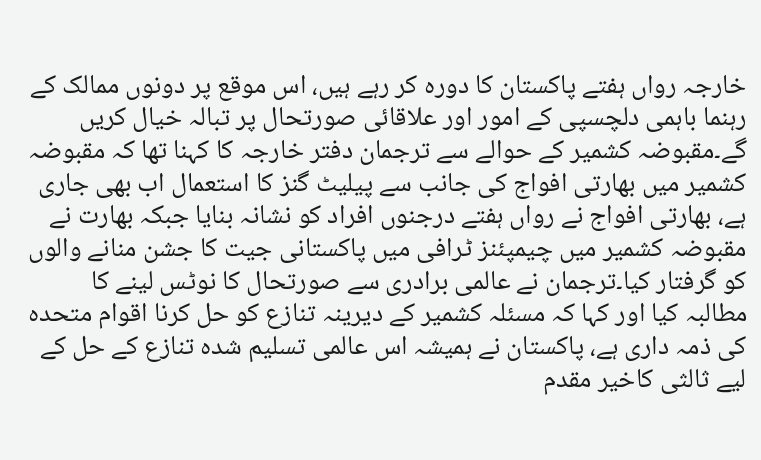خارجہ رواں ہفتے پاکستان کا دورہ کر رہے ہیں، اس موقع پر دونوں ممالک کے رہنما باہمی دلچسپی کے امور اور علاقائی صورتحال پر تبالہ خیال کریں گے۔مقبوضہ کشمیر کے حوالے سے ترجمان دفتر خارجہ کا کہنا تھا کہ مقبوضہ کشمیر میں بھارتی افواج کی جانب سے پیلیٹ گنز کا استعمال اب بھی جاری ہے، بھارتی افواج نے رواں ہفتے درجنوں افراد کو نشانہ بنایا جبکہ بھارت نے مقبوضہ کشمیر میں چیمپئنز ٹرافی میں پاکستانی جیت کا جشن منانے والوں کو گرفتار کیا۔ترجمان نے عالمی برادری سے صورتحال کا نوٹس لینے کا مطالبہ کیا اور کہا کہ مسئلہ کشمیر کے دیرینہ تنازع کو حل کرنا اقوام متحدہ کی ذمہ داری ہے، پاکستان نے ہمیشہ اس عالمی تسلیم شدہ تنازع کے حل کے لیے ثالثی کاخیر مقدم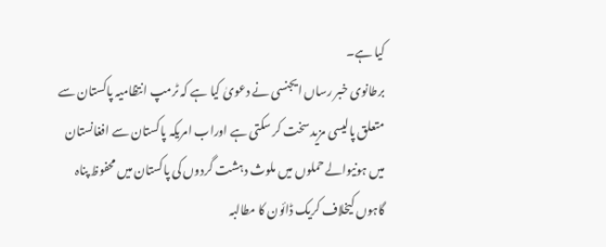کیا ہے۔
برطانوی خبر رساں ایجنسی نے دعویٰ کیا ہے کہ ٹرمپ انتظامیہ پاکستان سے متعلق پالیسی مزید سخت کر سکتی ہے اوراب امریکہ پاکستان سے افغانستان میں ہونیوالے حملوں میں ملوث دہشت گردوں کی پاکستان میں محفوظ پناہ گاہوں کیخلاف کریک ڈائون کا مطالبہ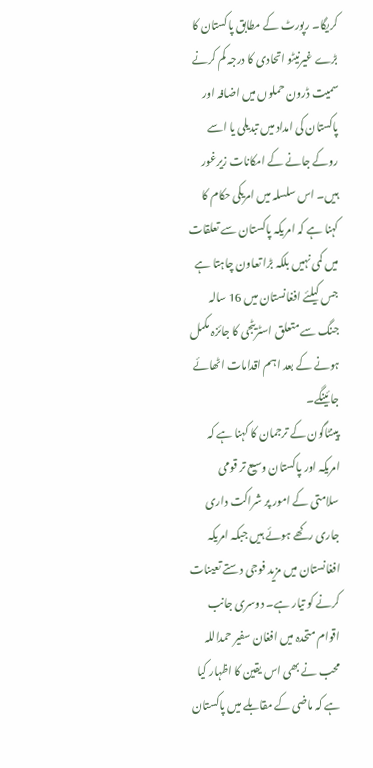کریگا۔ رپورٹ کے مطابق پاکستان کا بڑے غیرنیٹو اتحادی کا درجہ کم کرنے سمیت ڈرون حملوں میں اضافہ اور پاکستان کی امداد میں تبدیلی یا اسے روکے جانے کے امکانات زیرغور ہیں۔ اس سلسلہ میں امریکی حکام کا کہنا ہے کہ امریکہ پاکستان سے تعلقات میں کمی نہیں بلکہ بڑا تعاون چاہتا ہے جس کیلئے افغانستان میں 16 سالہ جنگ سے متعلق اسٹریٹجی کا جائزہ مکمل ہونے کے بعد اہم اقدامات اٹھائے جائینگے۔
پینٹاگون کے ترجمان کا کہنا ہے کہ امریکہ اور پاکستان وسیع تر قومی سلامتی کے امور پر شراکت داری جاری رکھے ہوئے ہیں جبکہ امریکہ افغانستان میں مزید فوجی دستے تعینات کرنے کو تیار ہے۔ دوسری جانب اقوام متحدہ میں افغان سفیر حمداللہ محب نے بھی اس یقین کا اظہار کیا ہے کہ ماضی کے مقابلے میں پاکستان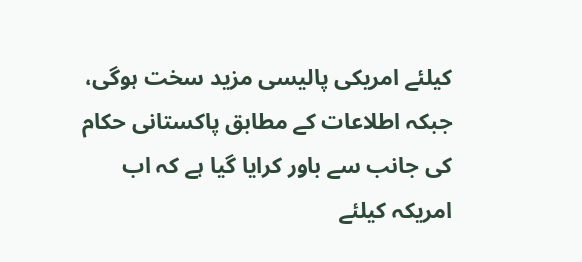کیلئے امریکی پالیسی مزید سخت ہوگی، جبکہ اطلاعات کے مطابق پاکستانی حکام کی جانب سے باور کرایا گیا ہے کہ اب امریکہ کیلئے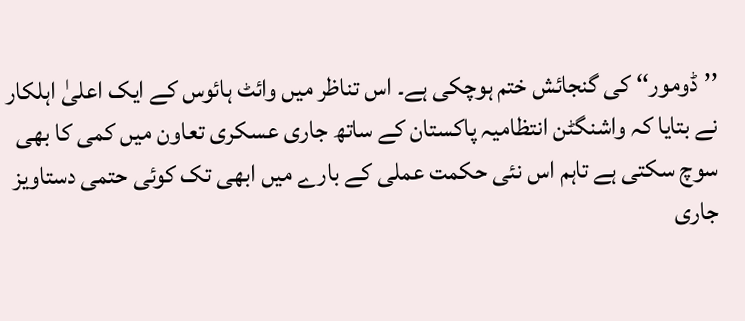’’ڈومور‘‘ کی گنجائش ختم ہوچکی ہے۔ اس تناظر میں وائٹ ہائوس کے ایک اعلیٰ اہلکار نے بتایا کہ واشنگٹن انتظامیہ پاکستان کے ساتھ جاری عسکری تعاون میں کمی کا بھی سوچ سکتی ہے تاہم اس نئی حکمت عملی کے بارے میں ابھی تک کوئی حتمی دستاویز جاری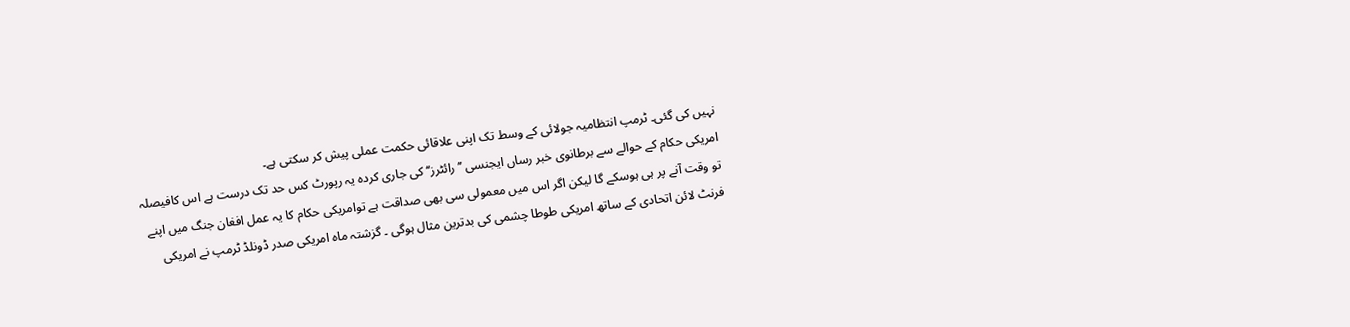نہیں کی گئی۔ ٹرمپ انتظامیہ جولائی کے وسط تک اپنی علاقائی حکمت عملی پیش کر سکتی ہے۔
امریکی حکام کے حوالے سے برطانوی خبر رساں ایجنسی ’’رائٹرز‘‘ کی جاری کردہ یہ رپورٹ کس حد تک درست ہے اس کافیصلہ تو وقت آنے پر ہی ہوسکے گا لیکن اگر اس میں معمولی سی بھی صداقت ہے توامریکی حکام کا یہ عمل افغان جنگ میں اپنے فرنٹ لائن اتحادی کے ساتھ امریکی طوطا چشمی کی بدترین مثال ہوگی ۔ گزشتہ ماہ امریکی صدر ڈونلڈ ٹرمپ نے امریکی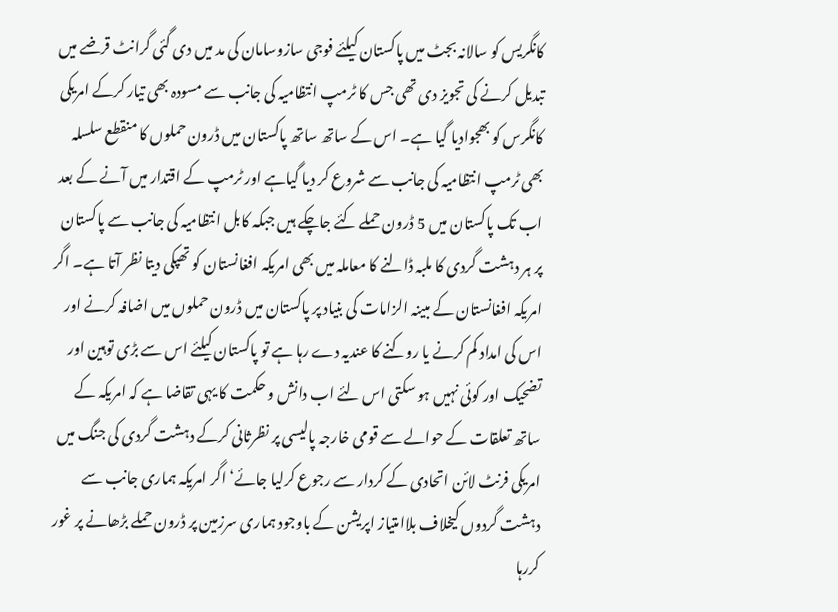کانگریس کو سالانہ بجٹ میں پاکستان کیلئے فوجی سازوسامان کی مد میں دی گئی گرانٹ قرضے میں تبدیل کرنے کی تجویز دی تھی جس کا ٹرمپ انتظامیہ کی جانب سے مسودہ بھی تیار کرکے امریکی کانگرس کو بھجوادیا گیا ہے۔ اس کے ساتھ ساتھ پاکستان میں ڈرون حملوں کا منقطع سلسلہ بھی ٹرمپ انتظامیہ کی جانب سے شروع کر دیا گیاہے اور ٹرمپ کے اقتدار میں آنے کے بعد اب تک پاکستان میں 5 ڈرون حملے کئے جاچکے ہیں جبکہ کابل انتظامیہ کی جانب سے پاکستان پر ہر دہشت گردی کا ملبہ ڈالنے کا معاملہ میں بھی امریکہ افغانستان کو تھپکی دیتا نظر آتا ہے۔ اگر امریکہ افغانستان کے مبینہ الزامات کی بنیاد پر پاکستان میں ڈرون حملوں میں اضافہ کرنے اور اس کی امداد کم کرنے یا روکنے کا عندیہ دے رہا ہے تو پاکستان کیلئے اس سے بڑی توہین اور تضحیک اور کوئی نہیں ہو سکتی اس لئے اب دانش و حکمت کا یہی تقاضا ہے کہ امریکہ کے ساتھ تعلقات کے حوالے سے قومی خارجہ پالیسی پر نظرثانی کرکے دہشت گردی کی جنگ میں امریکی فرنٹ لائن اتحادی کے کردار سے رجوع کرلیا جائے‘ اگر امریکہ ہماری جانب سے دہشت گردوں کیخلاف بلاامتیاز اپریشن کے باوجود ہماری سرزمین پر ڈرون حملے بڑھانے پر غور کررہا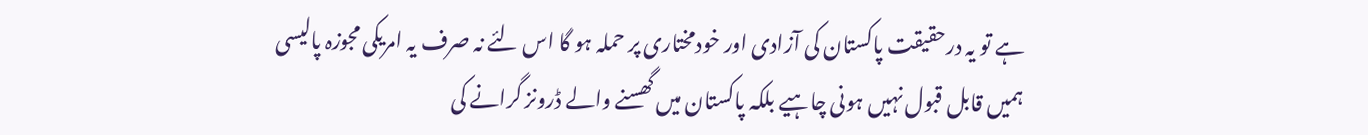ہے تو یہ درحقیقت پاکستان کی آزادی اور خودمختاری پر حملہ ہو گا اس لئے نہ صرف یہ امریکی مجوزہ پالیسی ہمیں قابل قبول نہیں ہونی چاہیے بلکہ پاکستان میں گھسنے والے ڈرونز گرانے کی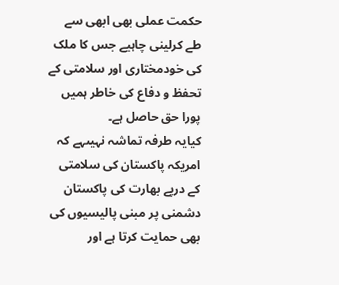حکمت عملی بھی ابھی سے طے کرلینی چاہیے جس کا ملک کی خودمختاری اور سلامتی کے تحفظ و دفاع کی خاطر ہمیں پورا حق حاصل ہے۔
کیایہ طرفہ تماشہ نہیںہے کہ امریکہ پاکستان کی سلامتی کے درپے بھارت کی پاکستان دشمنی پر مبنی پالیسیوں کی بھی حمایت کرتا ہے اور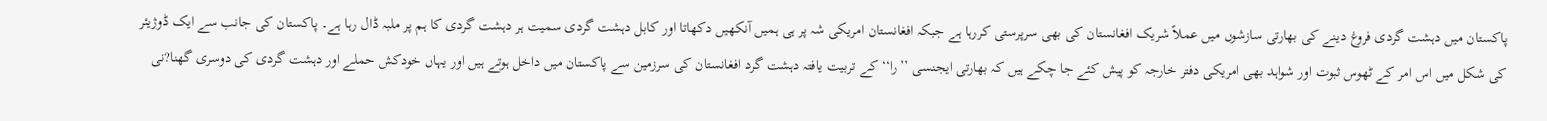پاکستان میں دہشت گردی فروغ دینے کی بھارتی سازشوں میں عملاً شریک افغانستان کی بھی سرپرستی کررہا ہے جبکہ افغانستان امریکی شہ پر ہی ہمیں آنکھیں دکھاتا اور کابل دہشت گردی سمیت ہر دہشت گردی کا ہم پر ملبہ ڈال رہا ہے۔ پاکستان کی جانب سے ایک ڈوژیئر کی شکل میں اس امر کے ٹھوس ثبوت اور شواہد بھی امریکی دفتر خارجہ کو پیش کئے جا چکے ہیں کہ بھارتی ایجنسی ’’را‘‘ کے تربیت یافتہ دہشت گرد افغانستان کی سرزمین سے پاکستان میں داخل ہوتے ہیں اور یہاں خودکش حملے اور دہشت گردی کی دوسری گھنا?نی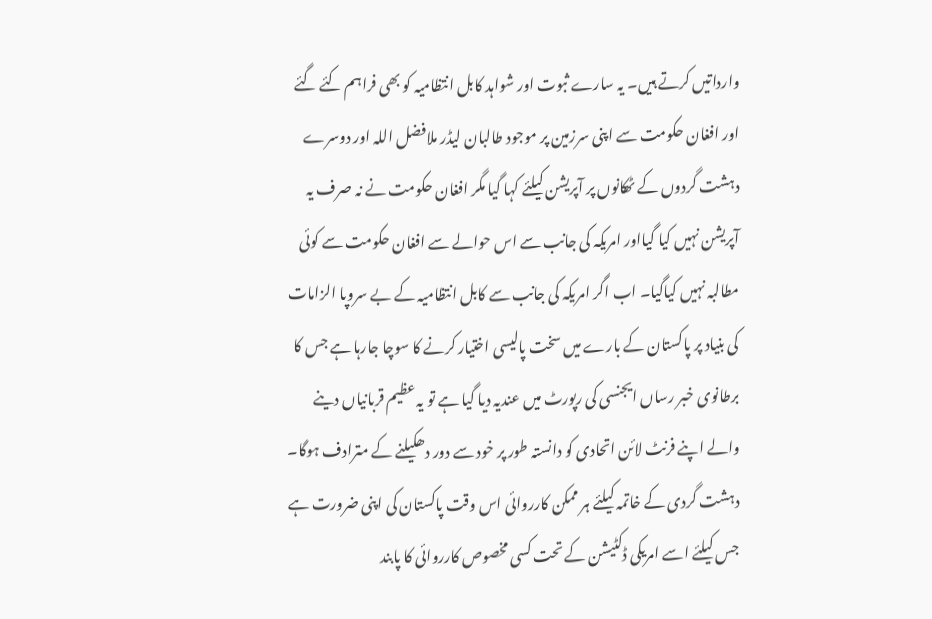وارداتیں کرتے ہیں۔ یہ سارے ثبوت اور شواہد کابل انتظامیہ کو بھی فراہم کئے گئے اور افغان حکومت سے اپنی سرزمین پر موجود طالبان لیڈر ملافضل اللہ اور دوسرے دہشت گردوں کے ٹھکانوں پر آپریشن کیلئے کہا گیا مگر افغان حکومت نے نہ صرف یہ آپریشن نہیں کیا گیااور امریکہ کی جانب سے اس حوالے سے افغان حکومت سے کوئی مطالبہ نہیں کیاگیا۔ اب اگر امریکہ کی جانب سے کابل انتظامیہ کے بے سروپا الزامات کی بنیاد پر پاکستان کے بارے میں سخت پالیسی اختیار کرنے کا سوچا جارہا ہے جس کا برطانوی خبر رساں ایجنسی کی رپورٹ میں عندیہ دیا گیا ہے تو یہ عظیم قربانیاں دینے والے اپنے فرنٹ لائن اتحادی کو دانستہ طور پر خود سے دور دھکیلنے کے مترادف ہوگا۔
دہشت گردی کے خاتمہ کیلئے ہر ممکن کارروائی اس وقت پاکستان کی اپنی ضرورت ہے جس کیلئے اسے امریکی ڈکٹیشن کے تحت کسی مخصوص کارروائی کا پابند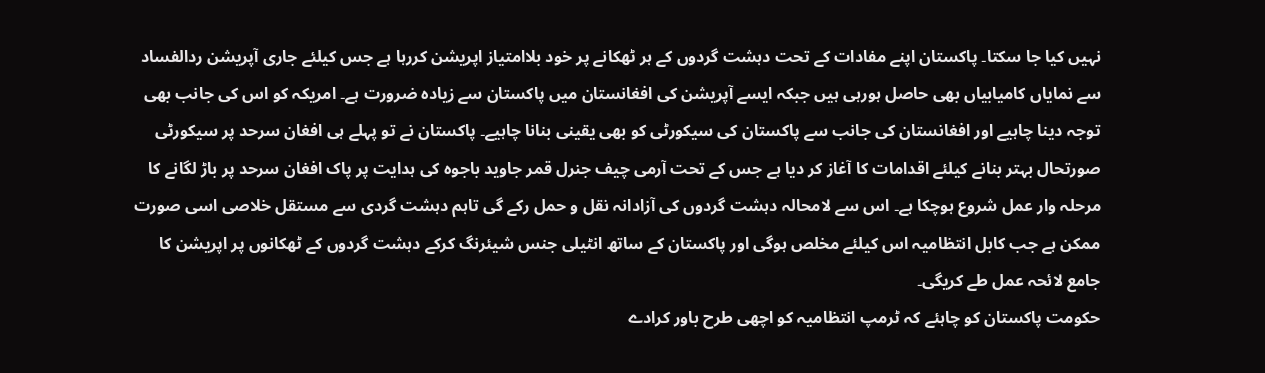نہیں کیا جا سکتا۔ پاکستان اپنے مفادات کے تحت دہشت گردوں کے ہر ٹھکانے پر خود بلاامتیاز اپریشن کررہا ہے جس کیلئے جاری آپریشن ردالفساد سے نمایاں کامیابیاں بھی حاصل ہورہی ہیں جبکہ ایسے آپریشن کی افغانستان میں پاکستان سے زیادہ ضرورت ہے۔ امریکہ کو اس کی جانب بھی توجہ دینا چاہیے اور افغانستان کی جانب سے پاکستان کی سیکورٹی کو بھی یقینی بنانا چاہیے۔ پاکستان نے تو پہلے ہی افغان سرحد پر سیکورٹی صورتحال بہتر بنانے کیلئے اقدامات کا آغاز کر دیا ہے جس کے تحت آرمی چیف جنرل قمر جاوید باجوہ کی ہدایت پر پاک افغان سرحد پر باڑ لگانے کا مرحلہ وار عمل شروع ہوچکا ہے۔ اس سے لامحالہ دہشت گردوں کی آزادانہ نقل و حمل رکے گی تاہم دہشت گردی سے مستقل خلاصی اسی صورت ممکن ہے جب کابل انتظامیہ اس کیلئے مخلص ہوگی اور پاکستان کے ساتھ انٹیلی جنس شیئرنگ کرکے دہشت گردوں کے ٹھکانوں پر اپریشن کا جامع لائحہ عمل طے کریگی۔
حکومت پاکستان کو چاہئے کہ ٹرمپ انتظامیہ کو اچھی طرح باور کرادے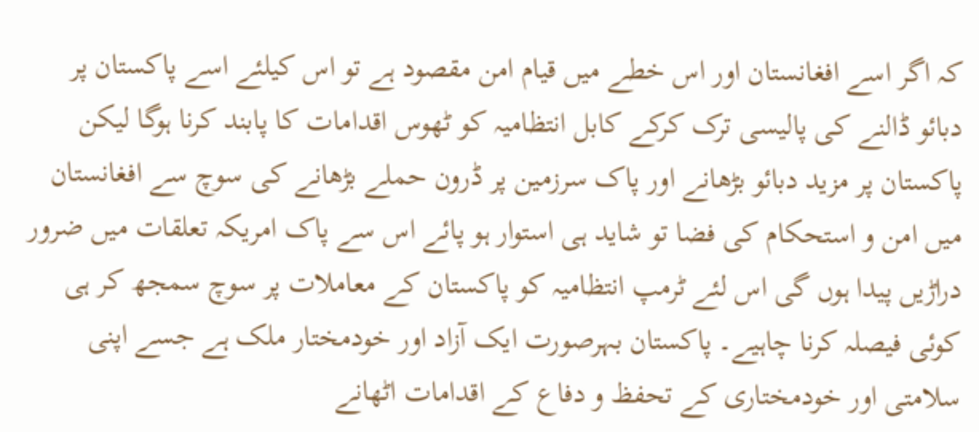کہ اگر اسے افغانستان اور اس خطے میں قیام امن مقصود ہے تو اس کیلئے اسے پاکستان پر دبائو ڈالنے کی پالیسی ترک کرکے کابل انتظامیہ کو ٹھوس اقدامات کا پابند کرنا ہوگا لیکن پاکستان پر مزید دبائو بڑھانے اور پاک سرزمین پر ڈرون حملے بڑھانے کی سوچ سے افغانستان میں امن و استحکام کی فضا تو شاید ہی استوار ہو پائے اس سے پاک امریکہ تعلقات میں ضرور دراڑیں پیدا ہوں گی اس لئے ٹرمپ انتظامیہ کو پاکستان کے معاملات پر سوچ سمجھ کر ہی کوئی فیصلہ کرنا چاہیے۔ پاکستان بہرصورت ایک آزاد اور خودمختار ملک ہے جسے اپنی سلامتی اور خودمختاری کے تحفظ و دفاع کے اقدامات اٹھانے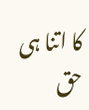کا اتنا ہی حق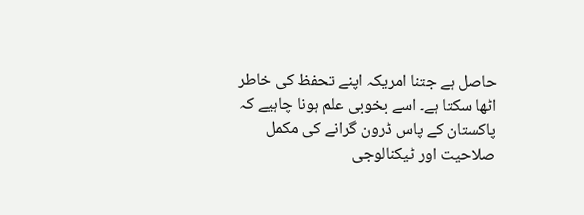حاصل ہے جتنا امریکہ اپنے تحفظ کی خاطر اٹھا سکتا ہے۔ اسے بخوبی علم ہونا چاہیے کہ پاکستان کے پاس ڈرون گرانے کی مکمل صلاحیت اور ٹیکنالوجی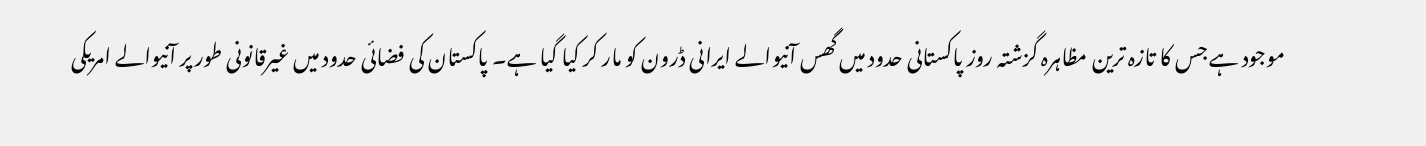موجود ہے جس کا تازہ ترین مظاہرہ گزشتہ روز پاکستانی حدود میں گھس آنیوالے ایرانی ڈرون کو مار کر کیا گیا ہے۔ پاکستان کی فضائی حدود میں غیرقانونی طور پر آنیوالے امریکی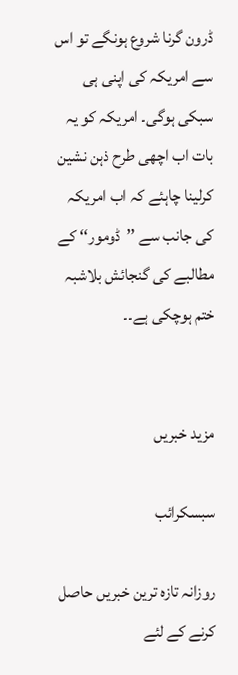ڈرون گرنا شروع ہونگے تو اس سے امریکہ کی اپنی ہی سبکی ہوگی۔ امریکہ کو یہ بات اب اچھی طرح ذہن نشین کرلینا چاہئے کہ اب امریکہ کی جانب سے ’’ڈومور‘‘ کے مطالبے کی گنجائش بلاشبہ ختم ہوچکی ہے۔۔


مزید خبریں

سبسکرائب

روزانہ تازہ ترین خبریں حاصل کرنے کے لئے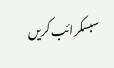سبسکرائب کریں